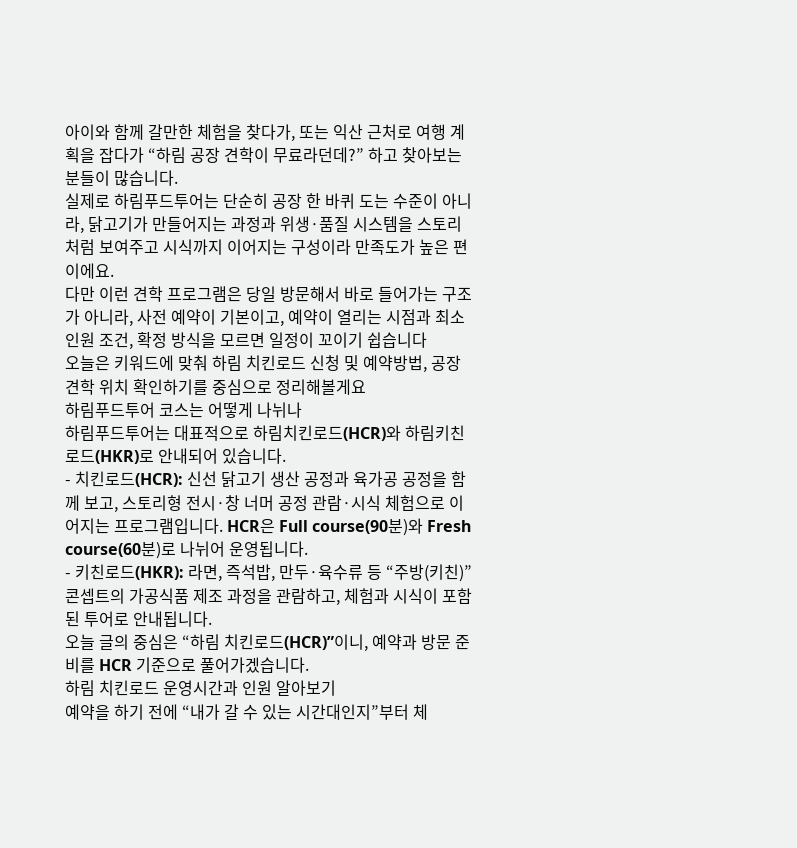아이와 함께 갈만한 체험을 찾다가, 또는 익산 근처로 여행 계획을 잡다가 “하림 공장 견학이 무료라던데?” 하고 찾아보는 분들이 많습니다.
실제로 하림푸드투어는 단순히 공장 한 바퀴 도는 수준이 아니라, 닭고기가 만들어지는 과정과 위생·품질 시스템을 스토리처럼 보여주고 시식까지 이어지는 구성이라 만족도가 높은 편이에요.
다만 이런 견학 프로그램은 당일 방문해서 바로 들어가는 구조가 아니라, 사전 예약이 기본이고, 예약이 열리는 시점과 최소 인원 조건, 확정 방식을 모르면 일정이 꼬이기 쉽습니다
오늘은 키워드에 맞춰 하림 치킨로드 신청 및 예약방법, 공장 견학 위치 확인하기를 중심으로 정리해볼게요
하림푸드투어 코스는 어떻게 나뉘나
하림푸드투어는 대표적으로 하림치킨로드(HCR)와 하림키친로드(HKR)로 안내되어 있습니다.
- 치킨로드(HCR): 신선 닭고기 생산 공정과 육가공 공정을 함께 보고, 스토리형 전시·창 너머 공정 관람·시식 체험으로 이어지는 프로그램입니다. HCR은 Full course(90분)와 Fresh course(60분)로 나뉘어 운영됩니다.
- 키친로드(HKR): 라면, 즉석밥, 만두·육수류 등 “주방(키친)” 콘셉트의 가공식품 제조 과정을 관람하고, 체험과 시식이 포함된 투어로 안내됩니다.
오늘 글의 중심은 “하림 치킨로드(HCR)”이니, 예약과 방문 준비를 HCR 기준으로 풀어가겠습니다.
하림 치킨로드 운영시간과 인원 알아보기
예약을 하기 전에 “내가 갈 수 있는 시간대인지”부터 체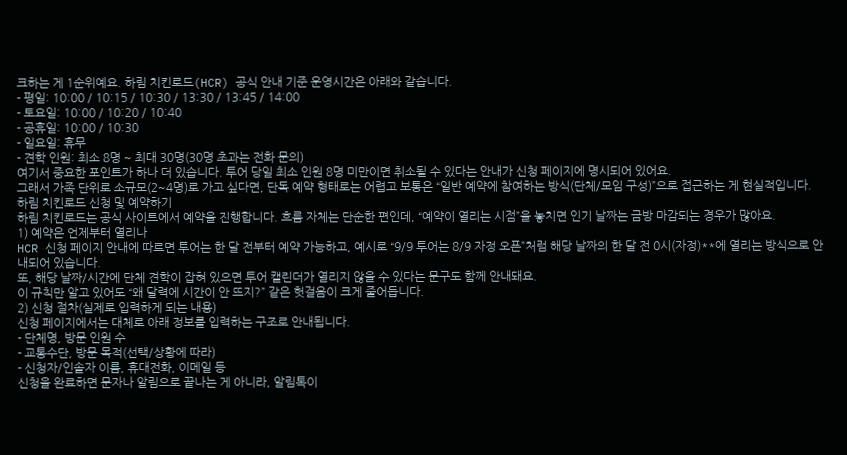크하는 게 1순위예요. 하림 치킨로드(HCR) 공식 안내 기준 운영시간은 아래와 같습니다.
- 평일: 10:00 / 10:15 / 10:30 / 13:30 / 13:45 / 14:00
- 토요일: 10:00 / 10:20 / 10:40
- 공휴일: 10:00 / 10:30
- 일요일: 휴무
- 견학 인원: 최소 8명 ~ 최대 30명(30명 초과는 전화 문의)
여기서 중요한 포인트가 하나 더 있습니다. 투어 당일 최소 인원 8명 미만이면 취소될 수 있다는 안내가 신청 페이지에 명시되어 있어요.
그래서 가족 단위로 소규모(2~4명)로 가고 싶다면, 단독 예약 형태로는 어렵고 보통은 “일반 예약에 참여하는 방식(단체/모임 구성)”으로 접근하는 게 현실적입니다.
하림 치킨로드 신청 및 예약하기
하림 치킨로드는 공식 사이트에서 예약을 진행합니다. 흐름 자체는 단순한 편인데, “예약이 열리는 시점”을 놓치면 인기 날짜는 금방 마감되는 경우가 많아요.
1) 예약은 언제부터 열리나
HCR 신청 페이지 안내에 따르면 투어는 한 달 전부터 예약 가능하고, 예시로 “9/9 투어는 8/9 자정 오픈”처럼 해당 날짜의 한 달 전 0시(자정)**에 열리는 방식으로 안내되어 있습니다.
또, 해당 날짜/시간에 단체 견학이 잡혀 있으면 투어 캘린더가 열리지 않을 수 있다는 문구도 함께 안내돼요.
이 규칙만 알고 있어도 “왜 달력에 시간이 안 뜨지?” 같은 헛걸음이 크게 줄어듭니다.
2) 신청 절차(실제로 입력하게 되는 내용)
신청 페이지에서는 대체로 아래 정보를 입력하는 구조로 안내됩니다.
- 단체명, 방문 인원 수
- 교통수단, 방문 목적(선택/상황에 따라)
- 신청자/인솔자 이름, 휴대전화, 이메일 등
신청을 완료하면 문자나 알림으로 끝나는 게 아니라, 알림톡이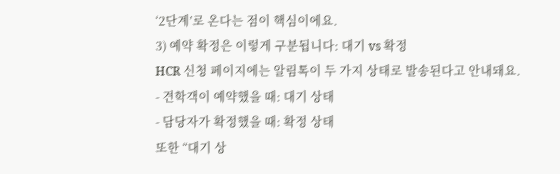‘2단계’로 온다는 점이 핵심이에요.
3) 예약 확정은 이렇게 구분됩니다: 대기 vs 확정
HCR 신청 페이지에는 알림톡이 두 가지 상태로 발송된다고 안내돼요.
- 견학객이 예약했을 때: 대기 상태
- 담당자가 확정했을 때: 확정 상태
또한 “대기 상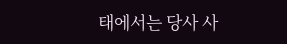태에서는 당사 사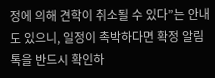정에 의해 견학이 취소될 수 있다”는 안내도 있으니, 일정이 촉박하다면 확정 알림톡을 반드시 확인하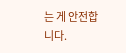는 게 안전합니다.